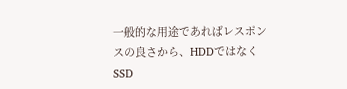一般的な用途であればレスポンスの良さから、HDDではなくSSD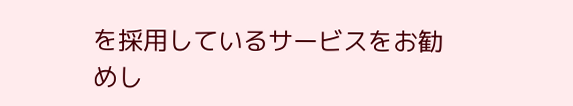を採用しているサービスをお勧めし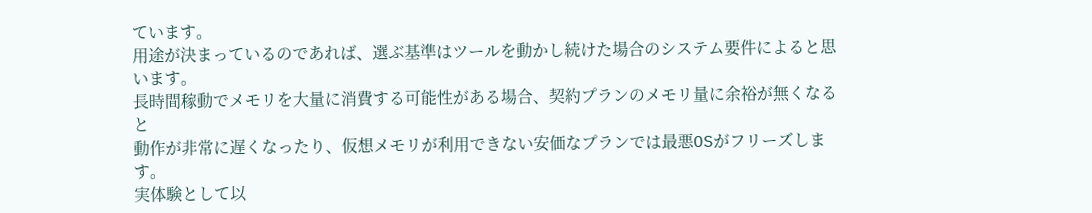ています。
用途が決まっているのであれば、選ぶ基準はツールを動かし続けた場合のシステム要件によると思います。
長時間稼動でメモリを大量に消費する可能性がある場合、契約プランのメモリ量に余裕が無くなると
動作が非常に遅くなったり、仮想メモリが利用できない安価なプランでは最悪OSがフリーズします。
実体験として以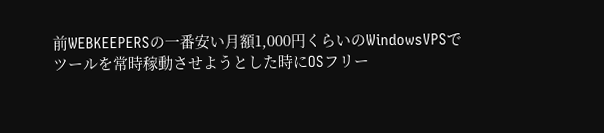前WEBKEEPERSの一番安い月額1,000円くらいのWindowsVPSで
ツールを常時稼動させようとした時にOSフリー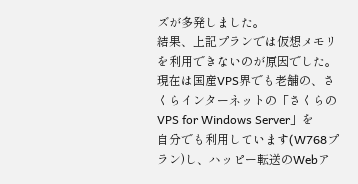ズが多発しました。
結果、上記プランでは仮想メモリを利用できないのが原因でした。
現在は国産VPS界でも老舗の、さくらインターネットの「さくらのVPS for Windows Server」を
自分でも利用しています(W768プラン)し、ハッピー転送のWebア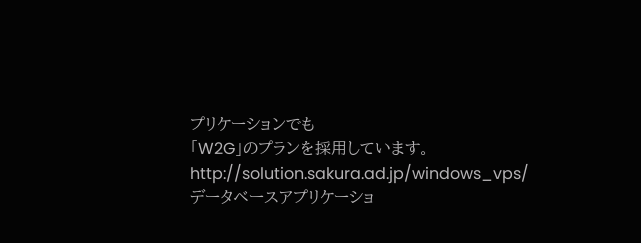プリケーションでも
「W2G」のプランを採用しています。
http://solution.sakura.ad.jp/windows_vps/データベースアプリケーショ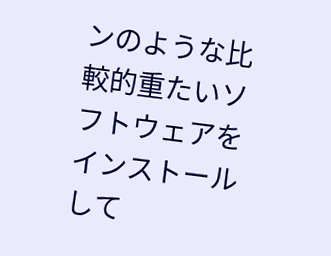ンのような比較的重たいソフトウェアをインストールして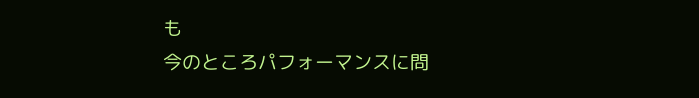も
今のところパフォーマンスに問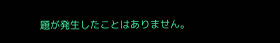題が発生したことはありません。